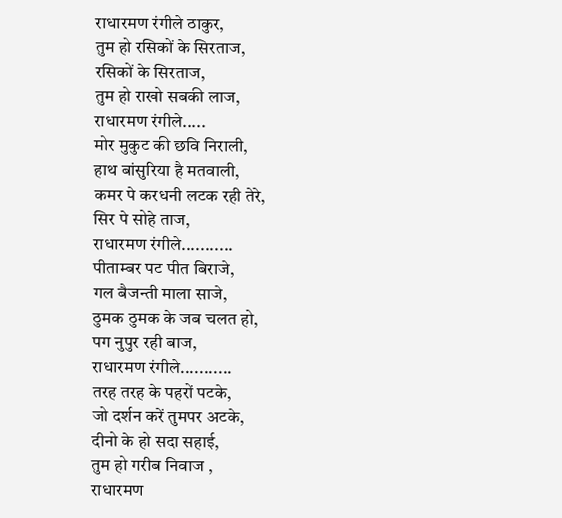राधारमण रंगीले ठाकुर,
तुम हो रसिकों के सिरताज,
रसिकों के सिरताज,
तुम हो राखो सबकी लाज,
राधारमण रंगीले.....
मोर मुकुट की छवि निराली,
हाथ बांसुरिया है मतवाली,
कमर पे करधनी लटक रही तेरे,
सिर पे सोहे ताज,
राधारमण रंगीले...........
पीताम्बर पट पीत बिराजे,
गल बैजन्ती माला साजे,
ठुमक ठुमक के जब चलत हो,
पग नुपुर रही बाज,
राधारमण रंगीले...........
तरह तरह के पहरों पटके,
जो दर्शन करें तुमपर अटके,
दीनो के हो सदा सहाई,
तुम हो गरीब निवाज ,
राधारमण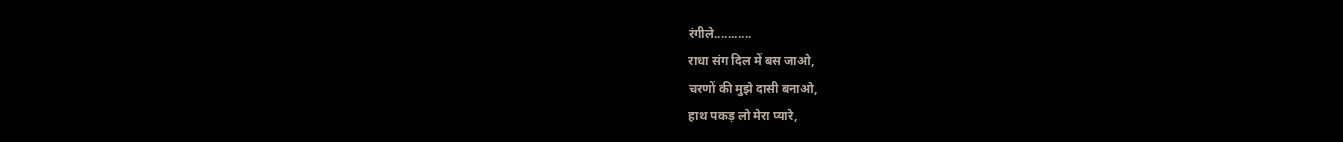रंगीले...........
राधा संग दिल में बस जाओ,
चरणों की मुझे दासी बनाओ,
हाथ पकड़ लो मेरा प्यारे,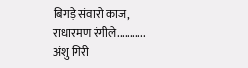बिगड़े संवारो काज,
राधारमण रंगीले...........
अंशु गिरी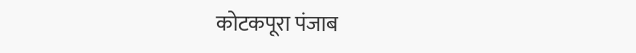कोटकपूरा पंजाब